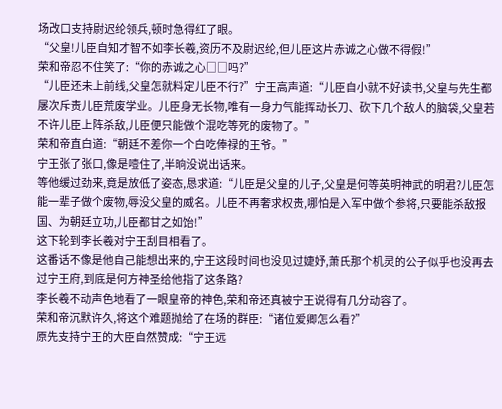场改口支持尉迟纶领兵,顿时急得红了眼。
“父皇!儿臣自知才智不如李长羲,资历不及尉迟纶,但儿臣这片赤诚之心做不得假!”
荣和帝忍不住笑了:“你的赤诚之心□□吗?”
“儿臣还未上前线,父皇怎就料定儿臣不行?”宁王高声道:“儿臣自小就不好读书,父皇与先生都屡次斥责儿臣荒废学业。儿臣身无长物,唯有一身力气能挥动长刀、砍下几个敌人的脑袋,父皇若不许儿臣上阵杀敌,儿臣便只能做个混吃等死的废物了。”
荣和帝直白道:“朝廷不差你一个白吃俸禄的王爷。”
宁王张了张口,像是噎住了,半晌没说出话来。
等他缓过劲来,竟是放低了姿态,恳求道:“儿臣是父皇的儿子,父皇是何等英明神武的明君?儿臣怎能一辈子做个废物,辱没父皇的威名。儿臣不再奢求权贵,哪怕是入军中做个参将,只要能杀敌报国、为朝廷立功,儿臣都甘之如饴!”
这下轮到李长羲对宁王刮目相看了。
这番话不像是他自己能想出来的,宁王这段时间也没见过婕妤,萧氏那个机灵的公子似乎也没再去过宁王府,到底是何方神圣给他指了这条路?
李长羲不动声色地看了一眼皇帝的神色,荣和帝还真被宁王说得有几分动容了。
荣和帝沉默许久,将这个难题抛给了在场的群臣:“诸位爱卿怎么看?”
原先支持宁王的大臣自然赞成:“宁王远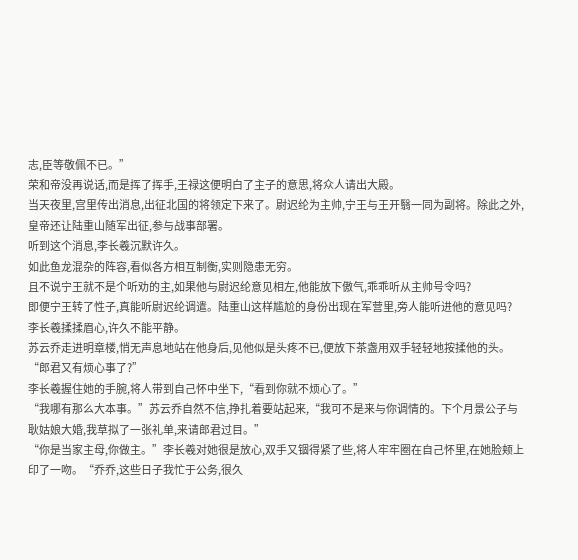志,臣等敬佩不已。”
荣和帝没再说话,而是挥了挥手,王禄这便明白了主子的意思,将众人请出大殿。
当天夜里,宫里传出消息,出征北国的将领定下来了。尉迟纶为主帅,宁王与王开翳一同为副将。除此之外,皇帝还让陆重山随军出征,参与战事部署。
听到这个消息,李长羲沉默许久。
如此鱼龙混杂的阵容,看似各方相互制衡,实则隐患无穷。
且不说宁王就不是个听劝的主,如果他与尉迟纶意见相左,他能放下傲气,乖乖听从主帅号令吗?
即便宁王转了性子,真能听尉迟纶调遣。陆重山这样尴尬的身份出现在军营里,旁人能听进他的意见吗?
李长羲揉揉眉心,许久不能平静。
苏云乔走进明章楼,悄无声息地站在他身后,见他似是头疼不已,便放下茶盏用双手轻轻地按揉他的头。
“郎君又有烦心事了?”
李长羲握住她的手腕,将人带到自己怀中坐下,“看到你就不烦心了。”
“我哪有那么大本事。”苏云乔自然不信,挣扎着要站起来,“我可不是来与你调情的。下个月景公子与耿姑娘大婚,我草拟了一张礼单,来请郎君过目。”
“你是当家主母,你做主。”李长羲对她很是放心,双手又锢得紧了些,将人牢牢圈在自己怀里,在她脸颊上印了一吻。“乔乔,这些日子我忙于公务,很久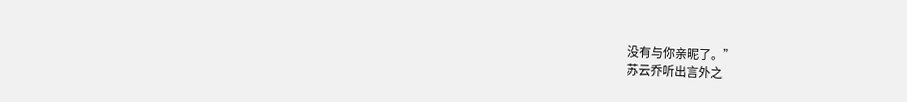没有与你亲昵了。”
苏云乔听出言外之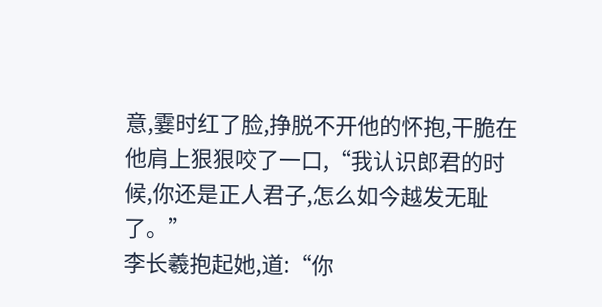意,霎时红了脸,挣脱不开他的怀抱,干脆在他肩上狠狠咬了一口,“我认识郎君的时候,你还是正人君子,怎么如今越发无耻了。”
李长羲抱起她,道:“你